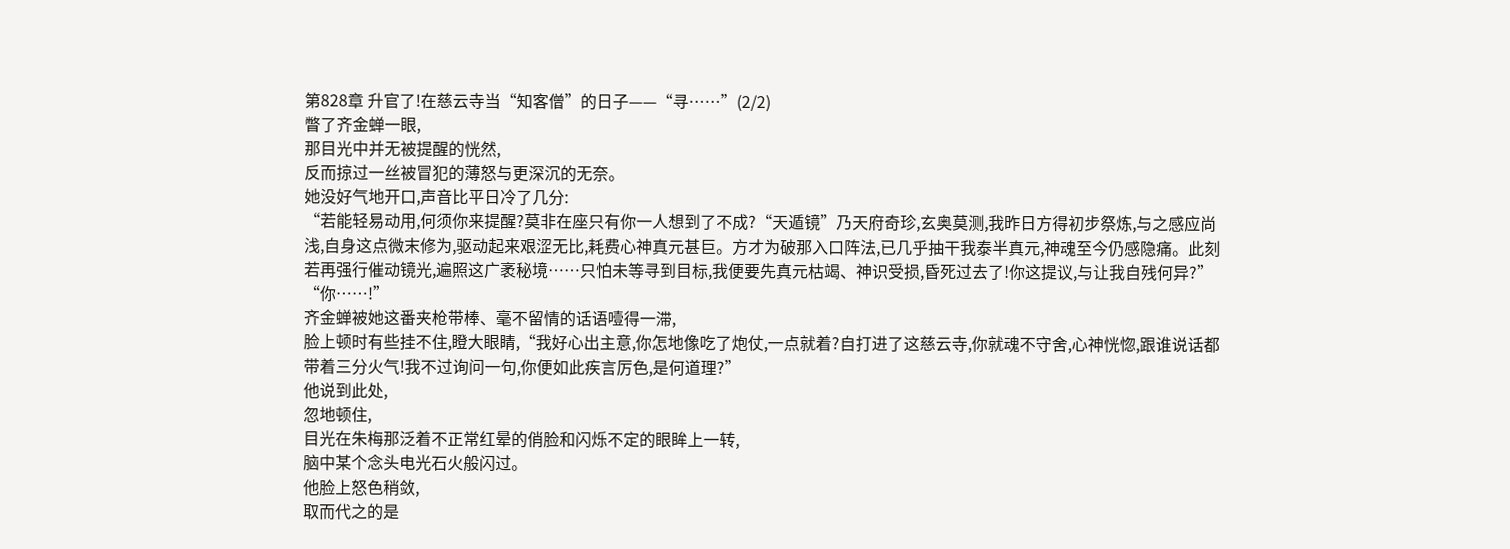第828章 升官了!在慈云寺当“知客僧”的日子——“寻……”(2/2)
瞥了齐金蝉一眼,
那目光中并无被提醒的恍然,
反而掠过一丝被冒犯的薄怒与更深沉的无奈。
她没好气地开口,声音比平日冷了几分:
“若能轻易动用,何须你来提醒?莫非在座只有你一人想到了不成?“天遁镜”乃天府奇珍,玄奥莫测,我昨日方得初步祭炼,与之感应尚浅,自身这点微末修为,驱动起来艰涩无比,耗费心神真元甚巨。方才为破那入口阵法,已几乎抽干我泰半真元,神魂至今仍感隐痛。此刻若再强行催动镜光,遍照这广袤秘境……只怕未等寻到目标,我便要先真元枯竭、神识受损,昏死过去了!你这提议,与让我自残何异?”
“你……!”
齐金蝉被她这番夹枪带棒、毫不留情的话语噎得一滞,
脸上顿时有些挂不住,瞪大眼睛,“我好心出主意,你怎地像吃了炮仗,一点就着?自打进了这慈云寺,你就魂不守舍,心神恍惚,跟谁说话都带着三分火气!我不过询问一句,你便如此疾言厉色,是何道理?”
他说到此处,
忽地顿住,
目光在朱梅那泛着不正常红晕的俏脸和闪烁不定的眼眸上一转,
脑中某个念头电光石火般闪过。
他脸上怒色稍敛,
取而代之的是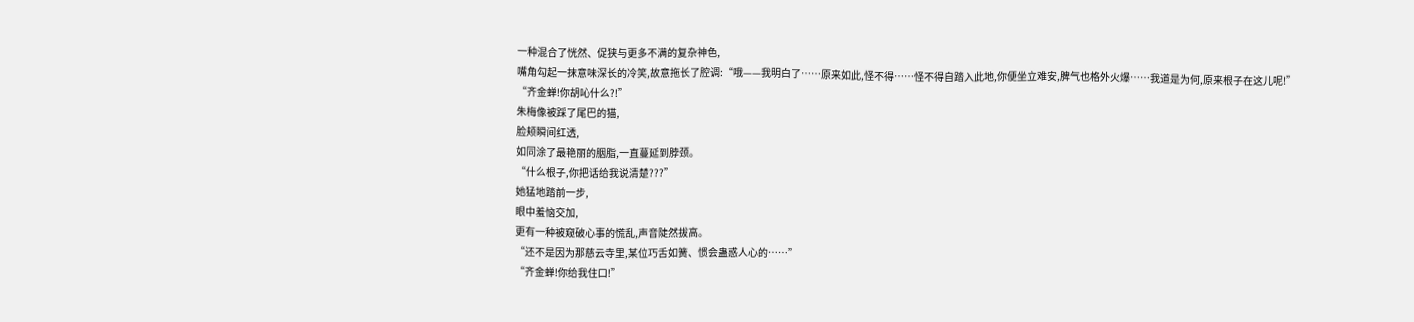一种混合了恍然、促狭与更多不满的复杂神色,
嘴角勾起一抹意味深长的冷笑,故意拖长了腔调:“哦——我明白了……原来如此,怪不得……怪不得自踏入此地,你便坐立难安,脾气也格外火爆……我道是为何,原来根子在这儿呢!”
“齐金蝉!你胡吣什么?!”
朱梅像被踩了尾巴的猫,
脸颊瞬间红透,
如同涂了最艳丽的胭脂,一直蔓延到脖颈。
“什么根子,你把话给我说清楚???”
她猛地踏前一步,
眼中羞恼交加,
更有一种被窥破心事的慌乱,声音陡然拔高。
“还不是因为那慈云寺里,某位巧舌如簧、惯会蛊惑人心的……”
“齐金蝉!你给我住口!”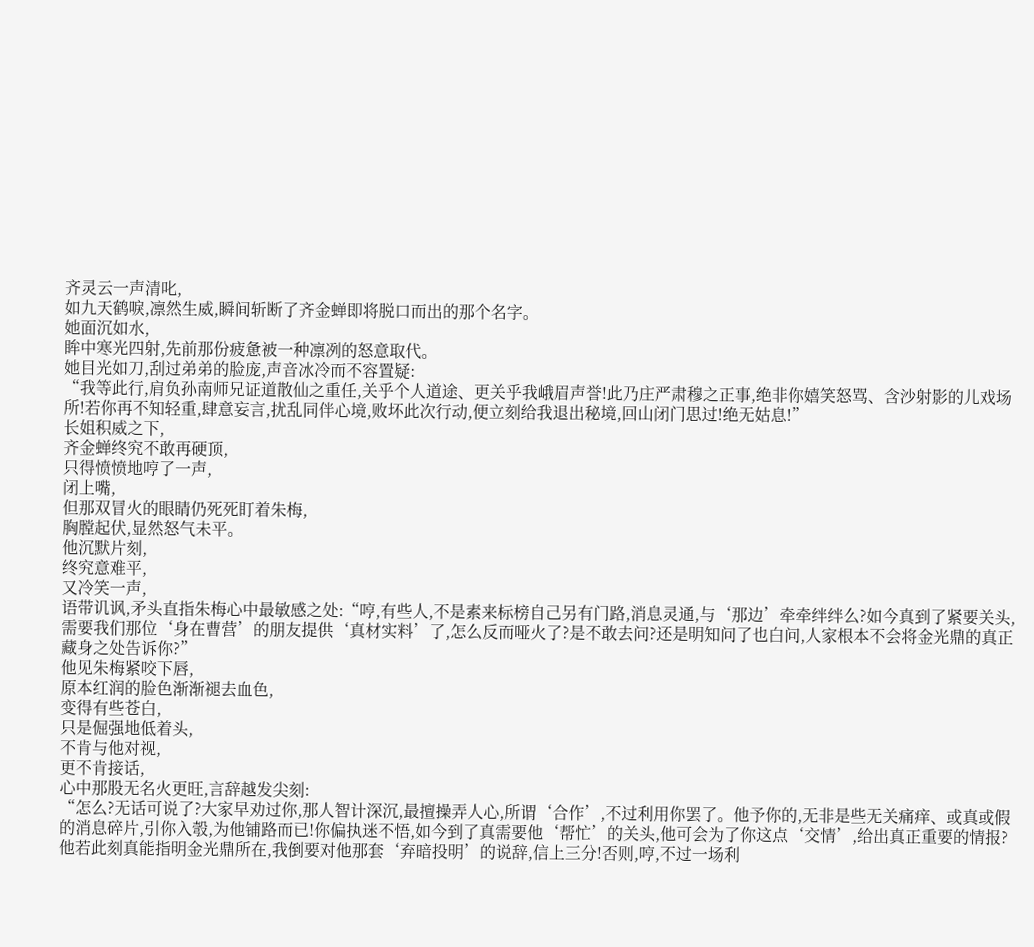齐灵云一声清叱,
如九天鹤唳,凛然生威,瞬间斩断了齐金蝉即将脱口而出的那个名字。
她面沉如水,
眸中寒光四射,先前那份疲惫被一种凛冽的怒意取代。
她目光如刀,刮过弟弟的脸庞,声音冰冷而不容置疑:
“我等此行,肩负孙南师兄证道散仙之重任,关乎个人道途、更关乎我峨眉声誉!此乃庄严肃穆之正事,绝非你嬉笑怒骂、含沙射影的儿戏场所!若你再不知轻重,肆意妄言,扰乱同伴心境,败坏此次行动,便立刻给我退出秘境,回山闭门思过!绝无姑息!”
长姐积威之下,
齐金蝉终究不敢再硬顶,
只得愤愤地哼了一声,
闭上嘴,
但那双冒火的眼睛仍死死盯着朱梅,
胸膛起伏,显然怒气未平。
他沉默片刻,
终究意难平,
又冷笑一声,
语带讥讽,矛头直指朱梅心中最敏感之处:“哼,有些人,不是素来标榜自己另有门路,消息灵通,与‘那边’牵牵绊绊么?如今真到了紧要关头,需要我们那位‘身在曹营’的朋友提供‘真材实料’了,怎么反而哑火了?是不敢去问?还是明知问了也白问,人家根本不会将金光鼎的真正藏身之处告诉你?”
他见朱梅紧咬下唇,
原本红润的脸色渐渐褪去血色,
变得有些苍白,
只是倔强地低着头,
不肯与他对视,
更不肯接话,
心中那股无名火更旺,言辞越发尖刻:
“怎么?无话可说了?大家早劝过你,那人智计深沉,最擅操弄人心,所谓‘合作’,不过利用你罢了。他予你的,无非是些无关痛痒、或真或假的消息碎片,引你入彀,为他铺路而已!你偏执迷不悟,如今到了真需要他‘帮忙’的关头,他可会为了你这点‘交情’,给出真正重要的情报?他若此刻真能指明金光鼎所在,我倒要对他那套‘弃暗投明’的说辞,信上三分!否则,哼,不过一场利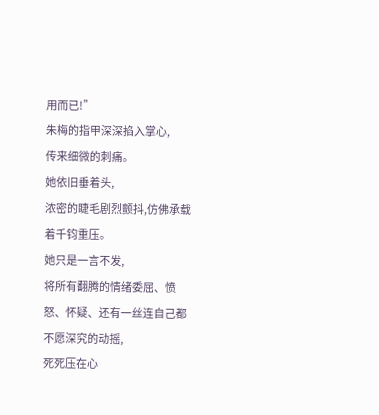用而已!”
朱梅的指甲深深掐入掌心,
传来细微的刺痛。
她依旧垂着头,
浓密的睫毛剧烈颤抖,仿佛承载着千钧重压。
她只是一言不发,
将所有翻腾的情绪委屈、愤怒、怀疑、还有一丝连自己都不愿深究的动摇,
死死压在心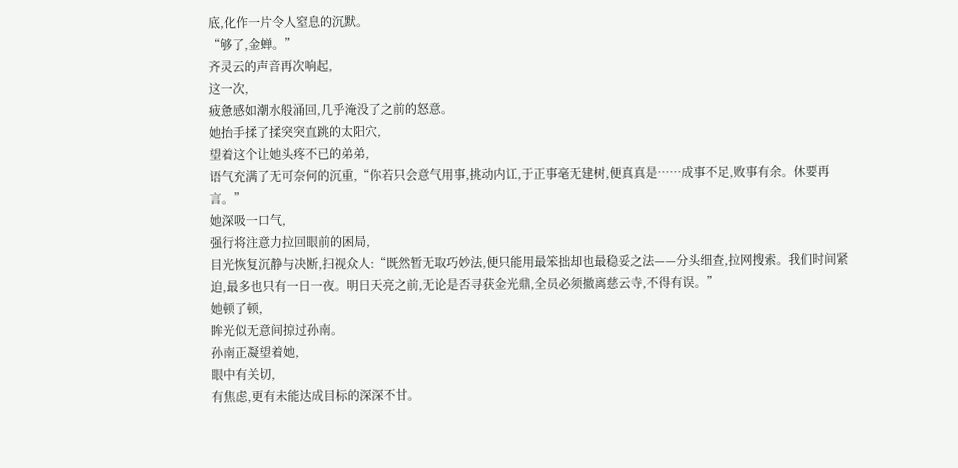底,化作一片令人窒息的沉默。
“够了,金蝉。”
齐灵云的声音再次响起,
这一次,
疲惫感如潮水般涌回,几乎淹没了之前的怒意。
她抬手揉了揉突突直跳的太阳穴,
望着这个让她头疼不已的弟弟,
语气充满了无可奈何的沉重,“你若只会意气用事,挑动内讧,于正事毫无建树,便真真是……成事不足,败事有余。休要再言。”
她深吸一口气,
强行将注意力拉回眼前的困局,
目光恢复沉静与决断,扫视众人:“既然暂无取巧妙法,便只能用最笨拙却也最稳妥之法——分头细查,拉网搜索。我们时间紧迫,最多也只有一日一夜。明日天亮之前,无论是否寻获金光鼎,全员必须撤离慈云寺,不得有误。”
她顿了顿,
眸光似无意间掠过孙南。
孙南正凝望着她,
眼中有关切,
有焦虑,更有未能达成目标的深深不甘。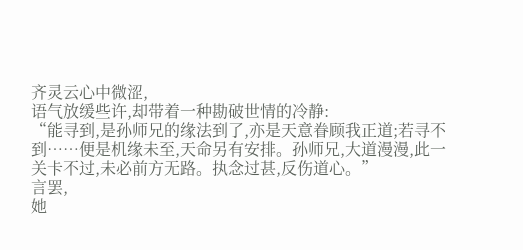齐灵云心中微涩,
语气放缓些许,却带着一种勘破世情的冷静:
“能寻到,是孙师兄的缘法到了,亦是天意眷顾我正道;若寻不到……便是机缘未至,天命另有安排。孙师兄,大道漫漫,此一关卡不过,未必前方无路。执念过甚,反伤道心。”
言罢,
她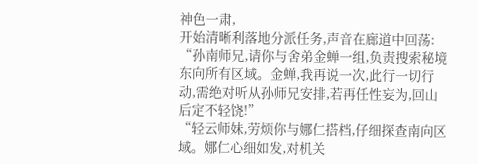神色一肃,
开始清晰利落地分派任务,声音在廊道中回荡:
“孙南师兄,请你与舍弟金蝉一组,负责搜索秘境东向所有区域。金蝉,我再说一次,此行一切行动,需绝对听从孙师兄安排,若再任性妄为,回山后定不轻饶!”
“轻云师妹,劳烦你与娜仁搭档,仔细探查南向区域。娜仁心细如发,对机关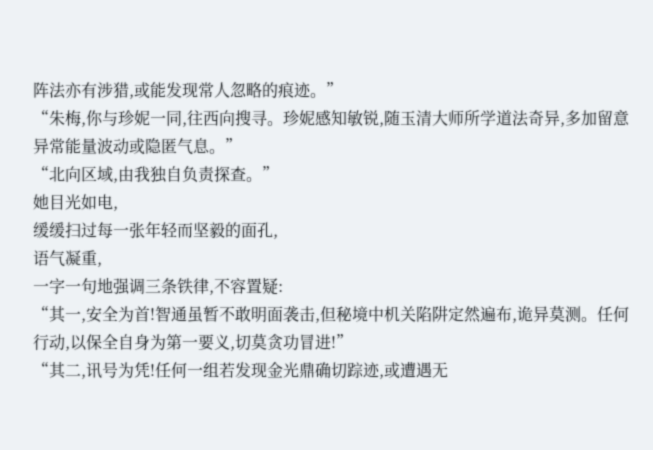阵法亦有涉猎,或能发现常人忽略的痕迹。”
“朱梅,你与珍妮一同,往西向搜寻。珍妮感知敏锐,随玉清大师所学道法奇异,多加留意异常能量波动或隐匿气息。”
“北向区域,由我独自负责探查。”
她目光如电,
缓缓扫过每一张年轻而坚毅的面孔,
语气凝重,
一字一句地强调三条铁律,不容置疑:
“其一,安全为首!智通虽暂不敢明面袭击,但秘境中机关陷阱定然遍布,诡异莫测。任何行动,以保全自身为第一要义,切莫贪功冒进!”
“其二,讯号为凭!任何一组若发现金光鼎确切踪迹,或遭遇无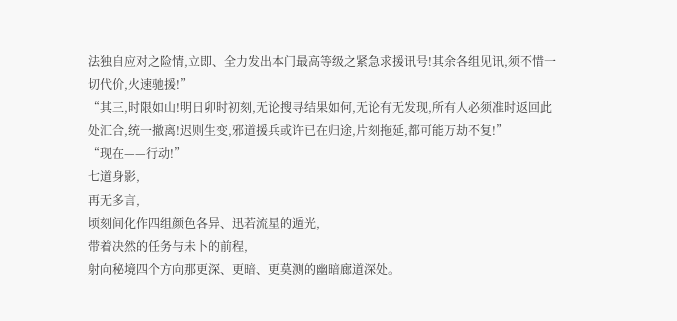法独自应对之险情,立即、全力发出本门最高等级之紧急求援讯号!其余各组见讯,须不惜一切代价,火速驰援!”
“其三,时限如山!明日卯时初刻,无论搜寻结果如何,无论有无发现,所有人必须准时返回此处汇合,统一撤离!迟则生变,邪道援兵或许已在归途,片刻拖延,都可能万劫不复!”
“现在——行动!”
七道身影,
再无多言,
顷刻间化作四组颜色各异、迅若流星的遁光,
带着决然的任务与未卜的前程,
射向秘境四个方向那更深、更暗、更莫测的幽暗廊道深处。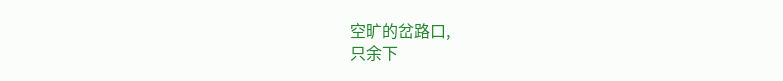空旷的岔路口,
只余下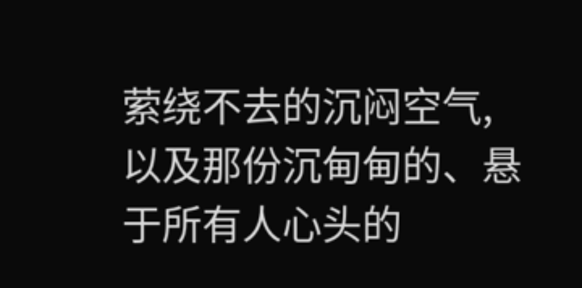萦绕不去的沉闷空气,
以及那份沉甸甸的、悬于所有人心头的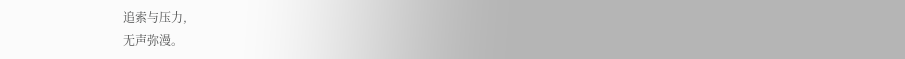追索与压力,
无声弥漫。